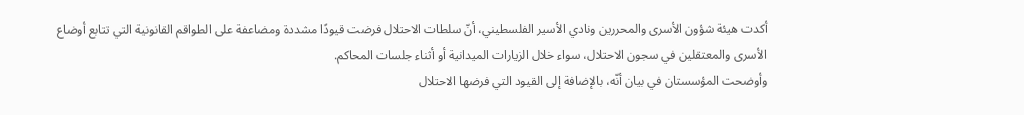أكدت هيئة شؤون الأسرى والمحررين ونادي الأسير الفلسطيني، أنّ سلطات الاحتلال فرضت قيودًا مشددة ومضاعفة على الطواقم القانونية التي تتابع أوضاع الأسرى والمعتقلين في سجون الاحتلال، سواء خلال الزيارات الميدانية أو أثناء جلسات المحاكم.
وأوضحت المؤسستان في بيان أنّه، بالإضافة إلى القيود التي فرضها الاحتلال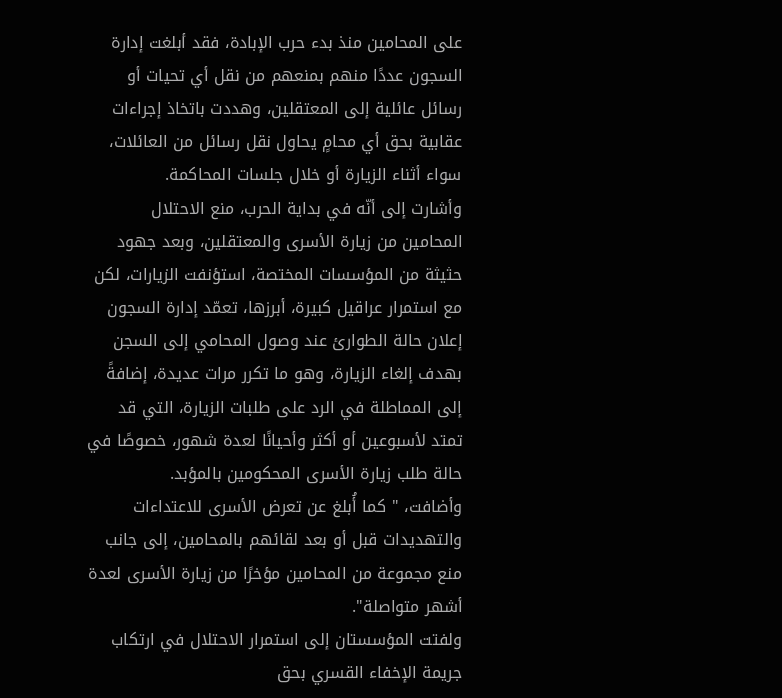على المحامين منذ بدء حرب الإبادة، فقد أبلغت إدارة السجون عددًا منهم بمنعهم من نقل أي تحيات أو رسائل عائلية إلى المعتقلين، وهددت باتخاذ إجراءات عقابية بحق أي محامٍ يحاول نقل رسائل من العائلات، سواء أثناء الزيارة أو خلال جلسات المحاكمة.
وأشارت إلى أنّه في بداية الحرب، منع الاحتلال المحامين من زيارة الأسرى والمعتقلين، وبعد جهود حثيثة من المؤسسات المختصة، استؤنفت الزيارات، لكن مع استمرار عراقيل كبيرة، أبرزها، تعمّد إدارة السجون إعلان حالة الطوارئ عند وصول المحامي إلى السجن بهدف إلغاء الزيارة، وهو ما تكرر مرات عديدة، إضافةً إلى المماطلة في الرد على طلبات الزيارة، التي قد تمتد لأسبوعين أو أكثر وأحيانًا لعدة شهور، خصوصًا في حالة طلب زيارة الأسرى المحكومين بالمؤبد.
وأضافت، " كما أُبلغ عن تعرض الأسرى للاعتداءات والتهديدات قبل أو بعد لقائهم بالمحامين، إلى جانب منع مجموعة من المحامين مؤخرًا من زيارة الأسرى لعدة أشهر متواصلة".
ولفتت المؤسستان إلى استمرار الاحتلال في ارتكاب جريمة الإخفاء القسري بحق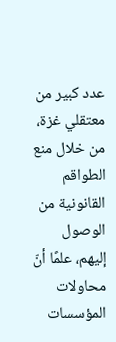عدد كبير من معتقلي غزة، من خلال منع الطواقم القانونية من الوصول إليهم، علمًا أنّ محاولات المؤسسات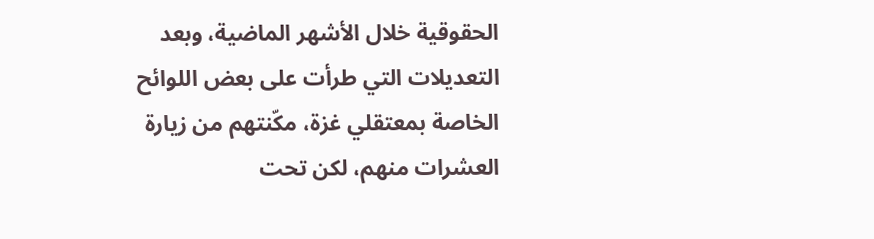الحقوقية خلال الأشهر الماضية، وبعد التعديلات التي طرأت على بعض اللوائح الخاصة بمعتقلي غزة، مكّنتهم من زيارة العشرات منهم، لكن تحت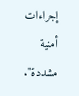إجراءات أمنية مشددة".